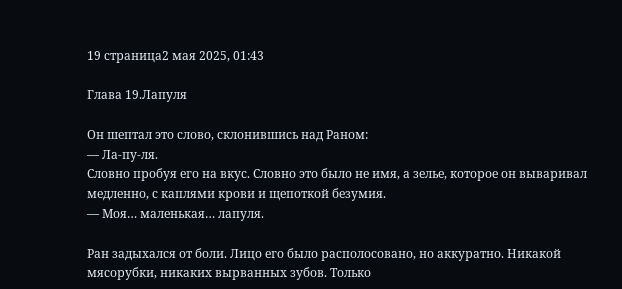19 страница2 мая 2025, 01:43

Глава 19.Лапуля

Он шептал это слово, склонившись над Раном:
— Ла-пу-ля.
Словно пробуя его на вкус. Словно это было не имя, а зелье, которое он вываривал медленно, с каплями крови и щепоткой безумия.
— Моя… маленькая… лапуля.

Ран задыхался от боли. Лицо его было располосовано, но аккуратно. Никакой мясорубки, никаких вырванных зубов. Только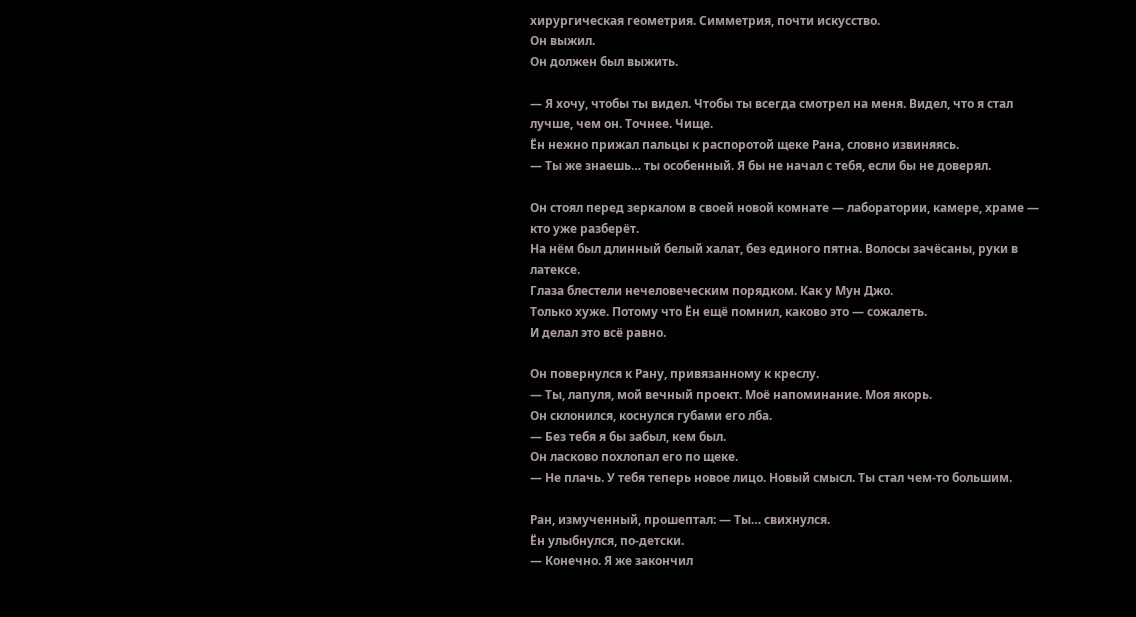хирургическая геометрия. Симметрия, почти искусство.
Он выжил.
Он должен был выжить.

— Я хочу, чтобы ты видел. Чтобы ты всегда смотрел на меня. Видел, что я стал лучше, чем он. Точнее. Чище.
Ён нежно прижал пальцы к распоротой щеке Рана, словно извиняясь.
— Ты же знаешь… ты особенный. Я бы не начал с тебя, если бы не доверял.

Он стоял перед зеркалом в своей новой комнате — лаборатории, камере, храме — кто уже разберёт.
На нём был длинный белый халат, без единого пятна. Волосы зачёсаны, руки в латексе.
Глаза блестели нечеловеческим порядком. Как у Мун Джо.
Только хуже. Потому что Ён ещё помнил, каково это — сожалеть.
И делал это всё равно.

Он повернулся к Рану, привязанному к креслу.
— Ты, лапуля, мой вечный проект. Моё напоминание. Моя якорь.
Он склонился, коснулся губами его лба.
— Без тебя я бы забыл, кем был.
Он ласково похлопал его по щеке.
— Не плачь. У тебя теперь новое лицо. Новый смысл. Ты стал чем-то большим.

Ран, измученный, прошептал: — Ты… свихнулся.
Ён улыбнулся, по-детски.
— Конечно. Я же закончил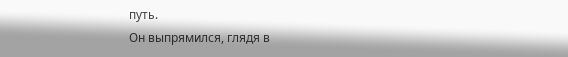путь.
Он выпрямился, глядя в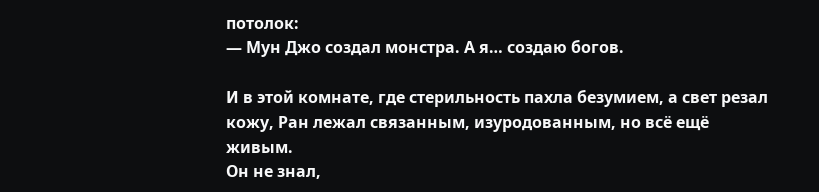потолок:
— Мун Джо создал монстра. А я… создаю богов.

И в этой комнате, где стерильность пахла безумием, а свет резал кожу, Ран лежал связанным, изуродованным, но всё ещё живым.
Он не знал,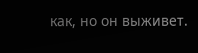как, но он выживет.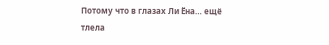Потому что в глазах Ли Ёна… ещё тлела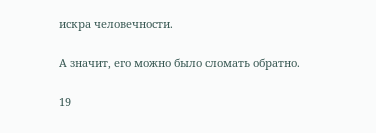искра человечности.

А значит, его можно было сломать обратно.

19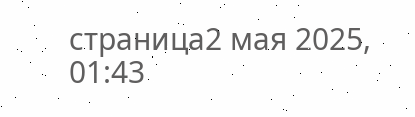страница2 мая 2025, 01:43